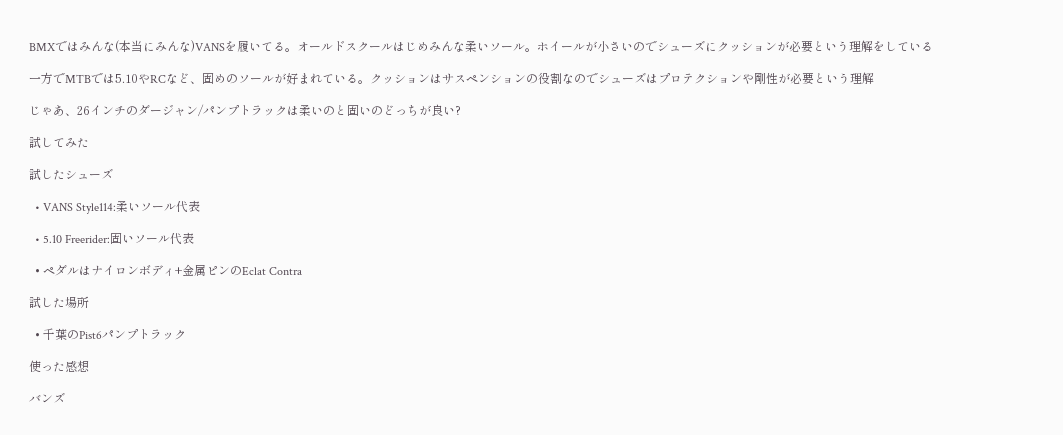BMXではみんな(本当にみんな)VANSを履いてる。オールドスクールはじめみんな柔いソール。ホイールが小さいのでシューズにクッションが必要という理解をしている

一方でMTBでは5.10やRCなど、固めのソールが好まれている。クッションはサスペンションの役割なのでシューズはプロテクションや剛性が必要という理解

じゃあ、26インチのダージャン/パンプトラックは柔いのと固いのどっちが良い?

試してみた

試したシューズ

  • VANS Style114:柔いソール代表

  • 5.10 Freerider:固いソール代表

  • ペダルはナイロンボディ+金属ピンのEclat Contra

試した場所

  • 千葉のPist6パンプトラック

使った感想

バンズ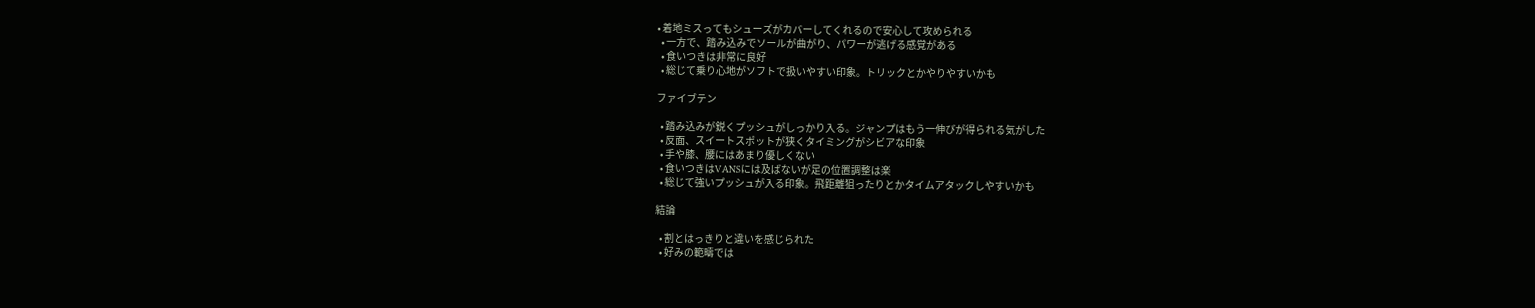• 着地ミスってもシューズがカバーしてくれるので安心して攻められる
  • 一方で、踏み込みでソールが曲がり、パワーが逃げる感覚がある
  • 食いつきは非常に良好
  • 総じて乗り心地がソフトで扱いやすい印象。トリックとかやりやすいかも

ファイブテン

  • 踏み込みが鋭くプッシュがしっかり入る。ジャンプはもう一伸びが得られる気がした
  • 反面、スイートスポットが狭くタイミングがシビアな印象
  • 手や膝、腰にはあまり優しくない
  • 食いつきはVANSには及ばないが足の位置調整は楽
  • 総じて強いプッシュが入る印象。飛距離狙ったりとかタイムアタックしやすいかも

結論

  • 割とはっきりと違いを感じられた
  • 好みの範疇では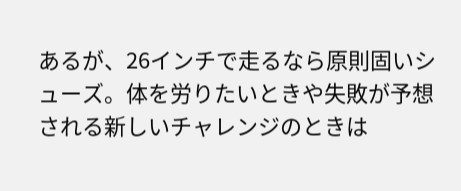あるが、26インチで走るなら原則固いシューズ。体を労りたいときや失敗が予想される新しいチャレンジのときは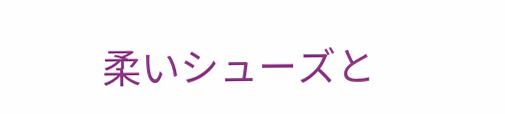柔いシューズと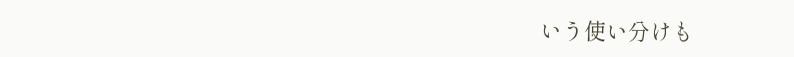いう使い分けも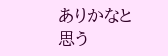ありかなと思う